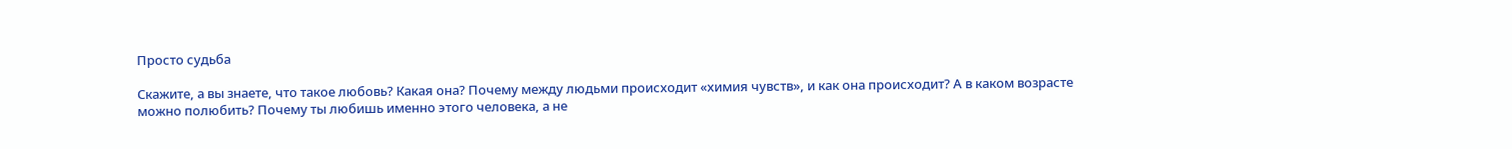Просто судьба

Скажите, а вы знаете, что такое любовь? Какая она? Почему между людьми происходит «химия чувств», и как она происходит? А в каком возрасте можно полюбить? Почему ты любишь именно этого человека, а не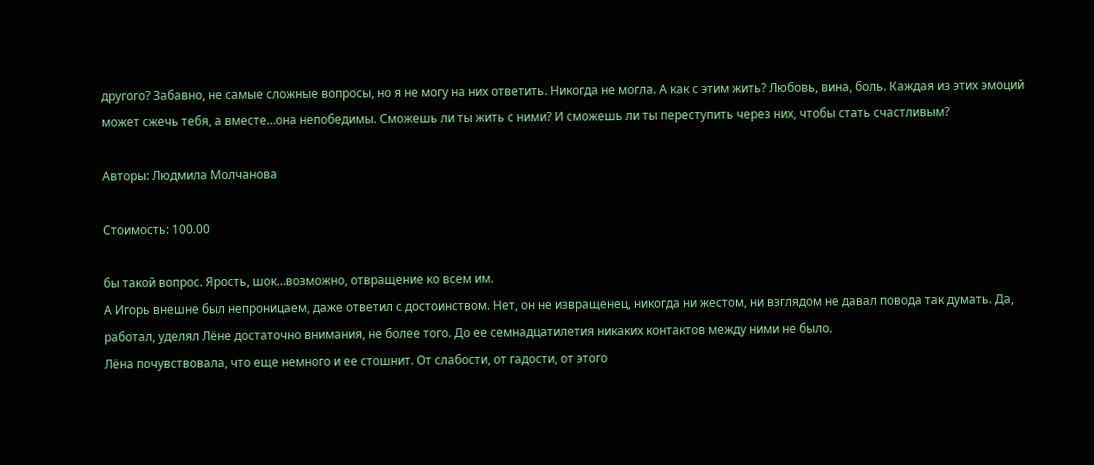другого? Забавно, не самые сложные вопросы, но я не могу на них ответить. Никогда не могла. А как с этим жить? Любовь, вина, боль. Каждая из этих эмоций может сжечь тебя, а вместе…она непобедимы. Сможешь ли ты жить с ними? И сможешь ли ты переступить через них, чтобы стать счастливым?

Авторы: Людмила Молчанова

Стоимость: 100.00

бы такой вопрос. Ярость, шок…возможно, отвращение ко всем им.
А Игорь внешне был непроницаем, даже ответил с достоинством. Нет, он не извращенец, никогда ни жестом, ни взглядом не давал повода так думать. Да, работал, уделял Лёне достаточно внимания, не более того. До ее семнадцатилетия никаких контактов между ними не было.
Лёна почувствовала, что еще немного и ее стошнит. От слабости, от гадости, от этого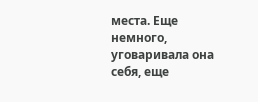места. Еще немного, уговаривала она себя, еще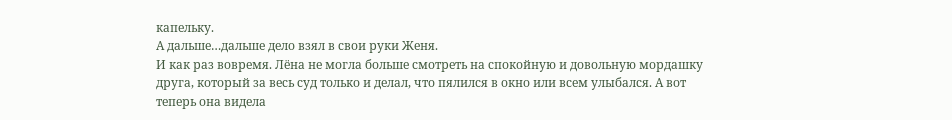капельку.
А дальше…дальше дело взял в свои руки Женя.
И как раз вовремя. Лёна не могла больше смотреть на спокойную и довольную мордашку друга, который за весь суд только и делал, что пялился в окно или всем улыбался. А вот теперь она видела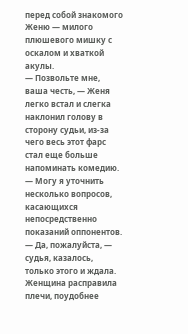перед собой знакомого Женю — милого плюшевого мишку с оскалом и хваткой акулы.
— Позвольте мне, ваша честь, — Женя легко встал и слегка наклонил голову в сторону судьи, из-за чего весь этот фарс стал еще больше напоминать комедию. — Могу я уточнить несколько вопросов, касающихся непосредственно показаний оппонентов.
— Да, пожалуйста, — судья, казалось, только этого и ждала. Женщина расправила плечи, поудобнее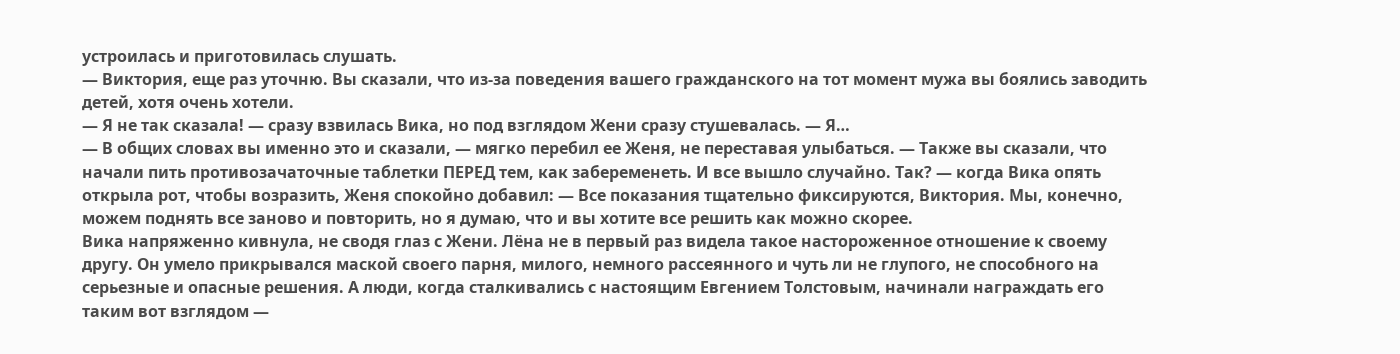устроилась и приготовилась слушать.
— Виктория, еще раз уточню. Вы сказали, что из-за поведения вашего гражданского на тот момент мужа вы боялись заводить детей, хотя очень хотели.
— Я не так сказала! — сразу взвилась Вика, но под взглядом Жени сразу стушевалась. — Я…
— В общих словах вы именно это и сказали, — мягко перебил ее Женя, не переставая улыбаться. — Также вы сказали, что начали пить противозачаточные таблетки ПЕРЕД тем, как забеременеть. И все вышло случайно. Так? — когда Вика опять открыла рот, чтобы возразить, Женя спокойно добавил: — Все показания тщательно фиксируются, Виктория. Мы, конечно, можем поднять все заново и повторить, но я думаю, что и вы хотите все решить как можно скорее.
Вика напряженно кивнула, не сводя глаз с Жени. Лёна не в первый раз видела такое настороженное отношение к своему другу. Он умело прикрывался маской своего парня, милого, немного рассеянного и чуть ли не глупого, не способного на серьезные и опасные решения. А люди, когда сталкивались с настоящим Евгением Толстовым, начинали награждать его таким вот взглядом —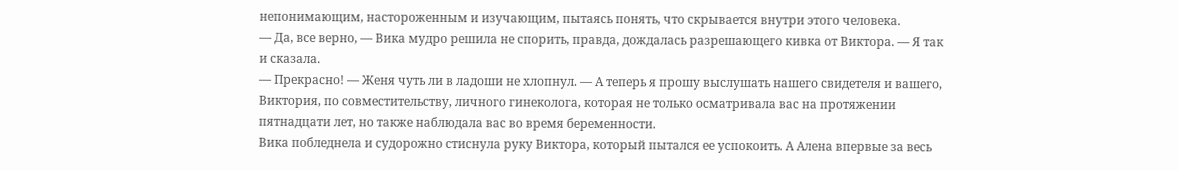непонимающим, настороженным и изучающим, пытаясь понять, что скрывается внутри этого человека.
— Да, все верно, — Вика мудро решила не спорить, правда, дождалась разрешающего кивка от Виктора. — Я так и сказала.
— Прекрасно! — Женя чуть ли в ладоши не хлопнул. — А теперь я прошу выслушать нашего свидетеля и вашего, Виктория, по совместительству, личного гинеколога, которая не только осматривала вас на протяжении пятнадцати лет, но также наблюдала вас во время беременности.
Вика побледнела и судорожно стиснула руку Виктора, который пытался ее успокоить. А Алена впервые за весь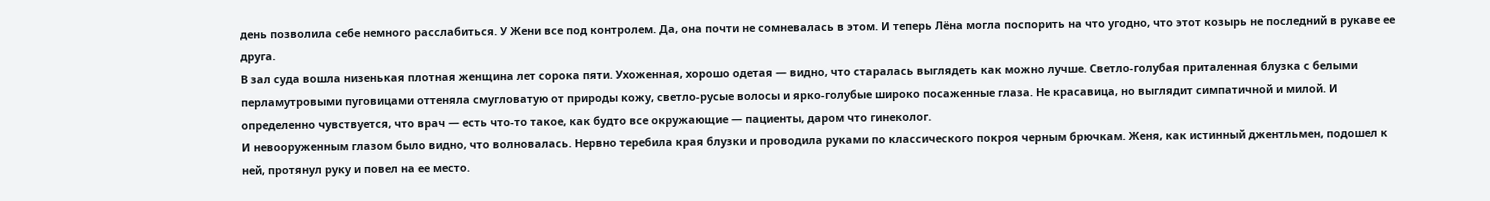день позволила себе немного расслабиться. У Жени все под контролем. Да, она почти не сомневалась в этом. И теперь Лёна могла поспорить на что угодно, что этот козырь не последний в рукаве ее друга.
В зал суда вошла низенькая плотная женщина лет сорока пяти. Ухоженная, хорошо одетая — видно, что старалась выглядеть как можно лучше. Светло-голубая приталенная блузка с белыми перламутровыми пуговицами оттеняла смугловатую от природы кожу, светло-русые волосы и ярко-голубые широко посаженные глаза. Не красавица, но выглядит симпатичной и милой. И определенно чувствуется, что врач — есть что-то такое, как будто все окружающие — пациенты, даром что гинеколог.
И невооруженным глазом было видно, что волновалась. Нервно теребила края блузки и проводила руками по классического покроя черным брючкам. Женя, как истинный джентльмен, подошел к ней, протянул руку и повел на ее место.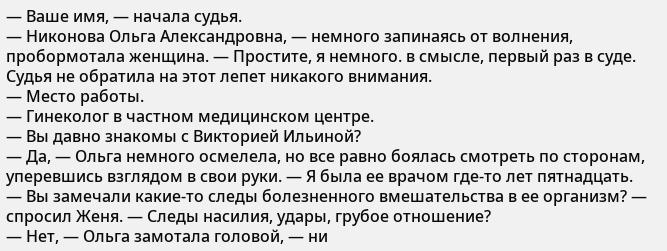— Ваше имя, — начала судья.
— Никонова Ольга Александровна, — немного запинаясь от волнения, пробормотала женщина. — Простите, я немного. в смысле, первый раз в суде.
Судья не обратила на этот лепет никакого внимания.
— Место работы.
— Гинеколог в частном медицинском центре.
— Вы давно знакомы с Викторией Ильиной?
— Да, — Ольга немного осмелела, но все равно боялась смотреть по сторонам, уперевшись взглядом в свои руки. — Я была ее врачом где-то лет пятнадцать.
— Вы замечали какие-то следы болезненного вмешательства в ее организм? — спросил Женя. — Следы насилия, удары, грубое отношение?
— Нет, — Ольга замотала головой, — ни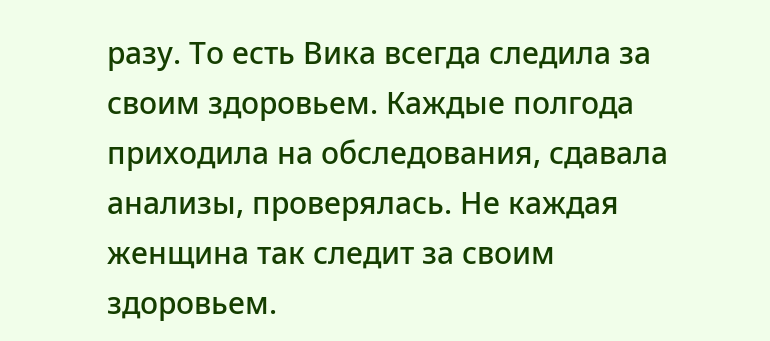разу. То есть Вика всегда следила за своим здоровьем. Каждые полгода приходила на обследования, сдавала анализы, проверялась. Не каждая женщина так следит за своим здоровьем.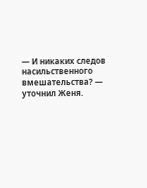— И никаких следов насильственного вмешательства? — уточнил Женя.